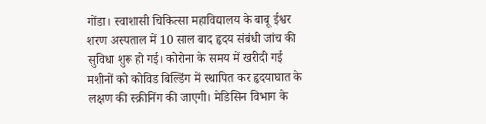गोंडा। स्वाशासी चिकित्सा महाविद्यालय के बाबू ईश्वर शरण अस्पताल में 10 साल बाद हृदय संबंधी जांच की सुविधा शुरू हो गई। कोरोना के समय में खरीदी गई मशीनों को कोविड बिल्डिंग में स्थापित कर हृदयाघात के लक्षण की स्क्रीनिंग की जाएगी। मेडिसिन विभाग के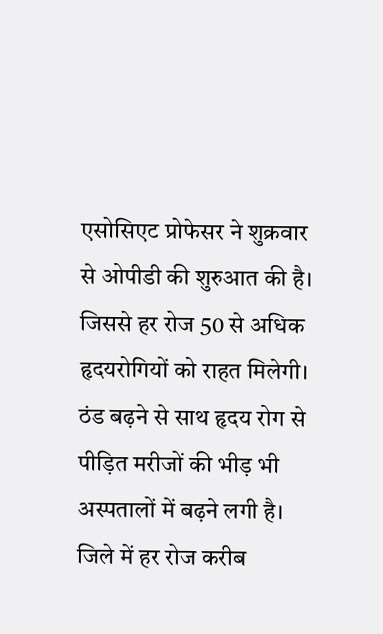एसोसिएट प्रोफेसर ने शुक्रवार से ओपीडी की शुरुआत की है। जिससे हर रोज 50 से अधिक हृदयरोगियों को राहत मिलेगी।
ठंड बढ़ने से साथ हृदय रोग से पीड़ित मरीजों की भीड़ भी अस्पतालों में बढ़ने लगी है। जिले में हर रोज करीब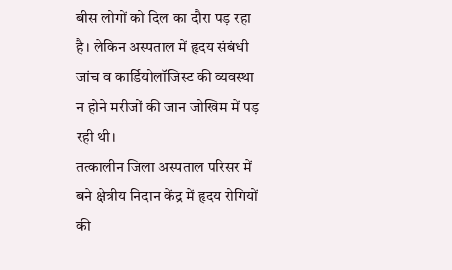बीस लोगों को दिल का दौरा पड़ रहा है। लेकिन अस्पताल में हृदय संबंधी जांच व कार्डियोलॉजिस्ट की व्यवस्था न होने मरीजों की जान जोखिम में पड़ रही थी।
तत्कालीन जिला अस्पताल परिसर में बने क्षेत्रीय निदान केंद्र में हृदय रोगियों की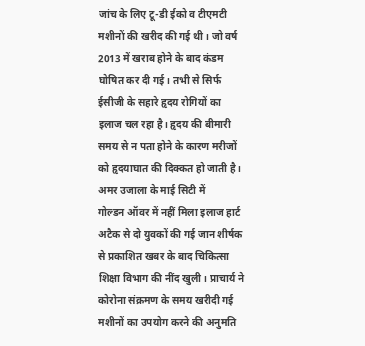जांच के लिए टू-डी ईको व टीएमटी मशीनों की खरीद की गई थी। जो वर्ष 2013 में खराब होने के बाद कंडम घोषित कर दी गई। तभी से सिर्फ ईसीजी के सहारे हृदय रोगियों का इलाज चल रहा है। हृदय की बीमारी समय से न पता होने के कारण मरीजों को हृदयाघात की दिक्कत हो जाती है।
अमर उजाला के माई सिटी में
गोल्डन ऑवर में नहीं मिला इलाज हार्ट अटैक से दो युवकों की गई जान शीर्षक से प्रकाशित खबर के बाद चिकित्सा शिक्षा विभाग की नींद खुली। प्राचार्य ने कोरोना संक्रमण के समय खरीदी गई मशीनों का उपयोग करने की अनुमति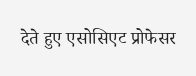देते हुए एसोसिएट प्रोफेसर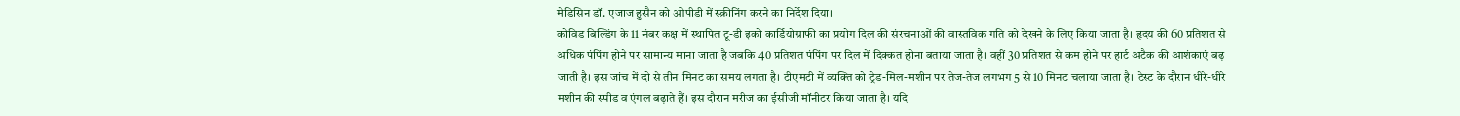मेडिसिन डॉ. एजाज हुसैन को ओपीडी में स्क्रीनिंग करने का निर्देश दिया।
कोविड बिल्डिंग के 11 नंबर कक्ष में स्थापित टू-डी इको कार्डियोग्राफी का प्रयोग दिल की संरचनाओं की वास्तविक गति को देखने के लिए किया जाता है। हृदय की 60 प्रतिशत से अधिक पंपिंग होने पर सामान्य माना जाता है जबकि 40 प्रतिशत पंपिंग पर दिल में दिक्कत होना बताया जाता है। वहीं 30 प्रतिशत से कम होने पर हार्ट अटैक की आशंकाएं बढ़ जाती है। इस जांच में दो से तीन मिनट का समय लगता है। टीएमटी में व्यक्ति को ट्रेड-मिल-मशीन पर तेज-तेज लगभग 5 से 10 मिनट चलाया जाता है। टेस्ट के दौरान धीरे-धीरे मशीन की स्पीड व एंगल बढ़ाते हैं। इस दौरान मरीज का ईसीजी मॉनीटर किया जाता है। यदि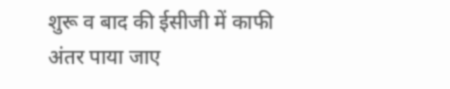शुरू व बाद की ईसीजी में काफी अंतर पाया जाए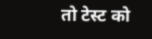तो टेस्ट को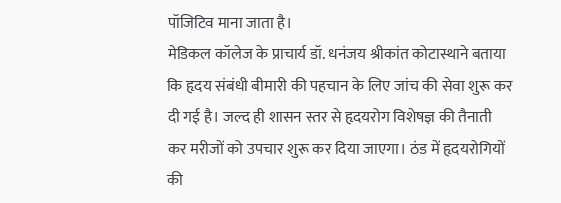पॉजिटिव माना जाता है।
मेडिकल कॉलेज के प्राचार्य डॉ. धनंजय श्रीकांत कोटास्थाने बताया कि हृदय संबंधी बीमारी की पहचान के लिए जांच की सेवा शुरू कर दी गई है। जल्द ही शासन स्तर से हृदयरोग विशेषज्ञ की तैनाती कर मरीजों को उपचार शुरू कर दिया जाएगा। ठंड में हृदयरोगियों की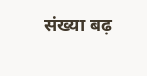संख्या बढ़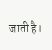जाती है।